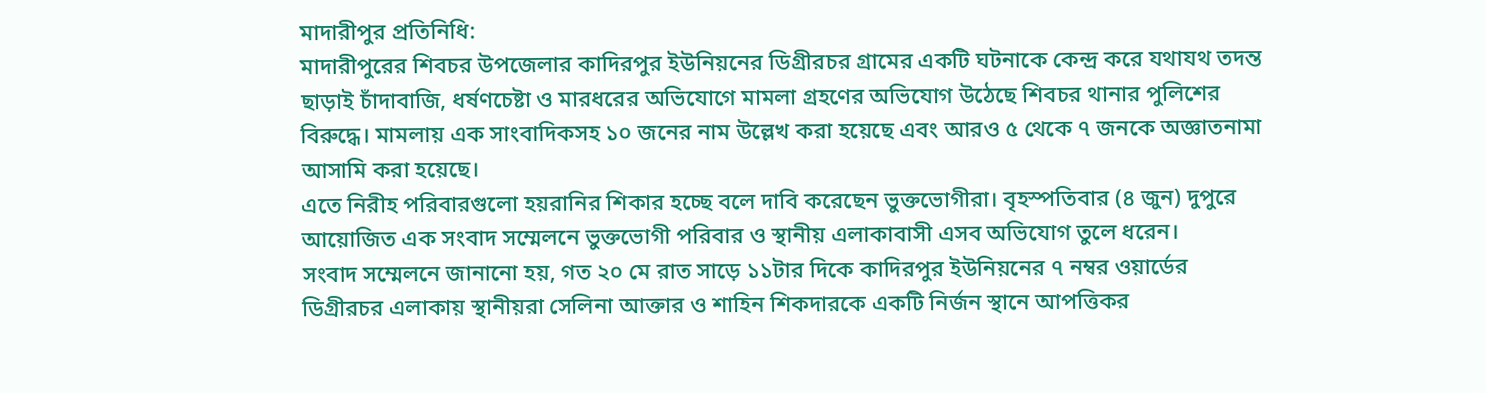মাদারীপুর প্রতিনিধি:
মাদারীপুরের শিবচর উপজেলার কাদিরপুর ইউনিয়নের ডিগ্রীরচর গ্রামের একটি ঘটনাকে কেন্দ্র করে যথাযথ তদন্ত ছাড়াই চাঁদাবাজি, ধর্ষণচেষ্টা ও মারধরের অভিযোগে মামলা গ্রহণের অভিযোগ উঠেছে শিবচর থানার পুলিশের বিরুদ্ধে। মামলায় এক সাংবাদিকসহ ১০ জনের নাম উল্লেখ করা হয়েছে এবং আরও ৫ থেকে ৭ জনকে অজ্ঞাতনামা আসামি করা হয়েছে।
এতে নিরীহ পরিবারগুলো হয়রানির শিকার হচ্ছে বলে দাবি করেছেন ভুক্তভোগীরা। বৃহস্পতিবার (৪ জুন) দুপুরে আয়োজিত এক সংবাদ সম্মেলনে ভুক্তভোগী পরিবার ও স্থানীয় এলাকাবাসী এসব অভিযোগ তুলে ধরেন।
সংবাদ সম্মেলনে জানানো হয়, গত ২০ মে রাত সাড়ে ১১টার দিকে কাদিরপুর ইউনিয়নের ৭ নম্বর ওয়ার্ডের ডিগ্রীরচর এলাকায় স্থানীয়রা সেলিনা আক্তার ও শাহিন শিকদারকে একটি নির্জন স্থানে আপত্তিকর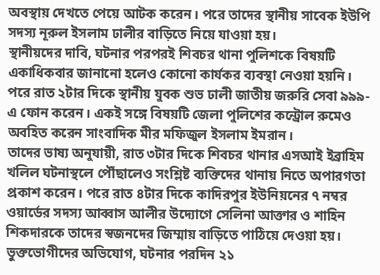অবস্থায় দেখতে পেয়ে আটক করেন। পরে তাদের স্থানীয় সাবেক ইউপি সদস্য নূরুল ইসলাম ঢালীর বাড়িতে নিয়ে যাওয়া হয়।
স্থানীয়দের দাবি, ঘটনার পরপরই শিবচর থানা পুলিশকে বিষয়টি একাধিকবার জানানো হলেও কোনো কার্যকর ব্যবস্থা নেওয়া হয়নি। পরে রাত ২টার দিকে স্থানীয় যুবক শুভ ঢালী জাতীয় জরুরি সেবা ৯৯৯-এ ফোন করেন। একই সঙ্গে বিষয়টি জেলা পুলিশের কন্ট্রোল রুমেও অবহিত করেন সাংবাদিক মীর মফিজুল ইসলাম ইমরান।
তাদের ভাষ্য অনুযায়ী, রাত ৩টার দিকে শিবচর থানার এসআই ইব্রাহিম খলিল ঘটনাস্থলে পৌঁছালেও সংশ্লিষ্ট ব্যক্তিদের থানায় নিতে অপারগতা প্রকাশ করেন। পরে রাত ৪টার দিকে কাদিরপুর ইউনিয়নের ৭ নম্বর ওয়ার্ডের সদস্য আব্বাস আলীর উদ্যোগে সেলিনা আক্তার ও শাহিন শিকদারকে তাদের স্বজনদের জিম্মায় বাড়িতে পাঠিয়ে দেওয়া হয়।
ভুক্তভোগীদের অভিযোগ, ঘটনার পরদিন ২১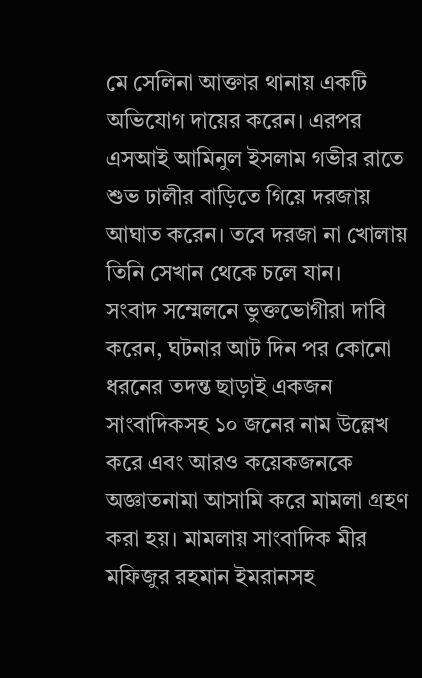মে সেলিনা আক্তার থানায় একটি অভিযোগ দায়ের করেন। এরপর এসআই আমিনুল ইসলাম গভীর রাতে শুভ ঢালীর বাড়িতে গিয়ে দরজায় আঘাত করেন। তবে দরজা না খোলায় তিনি সেখান থেকে চলে যান।
সংবাদ সম্মেলনে ভুক্তভোগীরা দাবি করেন, ঘটনার আট দিন পর কোনো ধরনের তদন্ত ছাড়াই একজন সাংবাদিকসহ ১০ জনের নাম উল্লেখ করে এবং আরও কয়েকজনকে অজ্ঞাতনামা আসামি করে মামলা গ্রহণ করা হয়। মামলায় সাংবাদিক মীর মফিজুর রহমান ইমরানসহ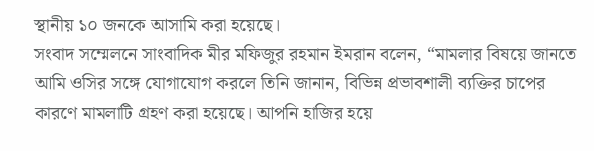স্থানীয় ১০ জনকে আসামি করা হয়েছে।
সংবাদ সম্মেলনে সাংবাদিক মীর মফিজুর রহমান ইমরান বলেন, “মামলার বিষয়ে জানতে আমি ওসির সঙ্গে যোগাযোগ করলে তিনি জানান, বিভিন্ন প্রভাবশালী ব্যক্তির চাপের কারণে মামলাটি গ্রহণ করা হয়েছে। আপনি হাজির হয়ে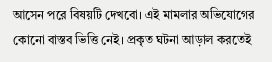আসেন পরে বিষয়টি দেখবো। এই মামলার অভিযোগের কোনো বাস্তব ভিত্তি নেই। প্রকৃত ঘটনা আড়াল করতেই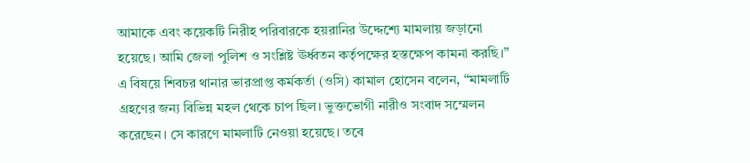আমাকে এবং কয়েকটি নিরীহ পরিবারকে হয়রানির উদ্দেশ্যে মামলায় জড়ানো হয়েছে। আমি জেলা পুলিশ ও সংশ্লিষ্ট ঊর্ধ্বতন কর্তৃপক্ষের হস্তক্ষেপ কামনা করছি।”
এ বিষয়ে শিবচর থানার ভারপ্রাপ্ত কর্মকর্তা (ওসি) কামাল হোসেন বলেন, “মামলাটি গ্রহণের জন্য বিভিন্ন মহল থেকে চাপ ছিল। ভুক্তভোগী নারীও সংবাদ সম্মেলন করেছেন। সে কারণে মামলাটি নেওয়া হয়েছে। তবে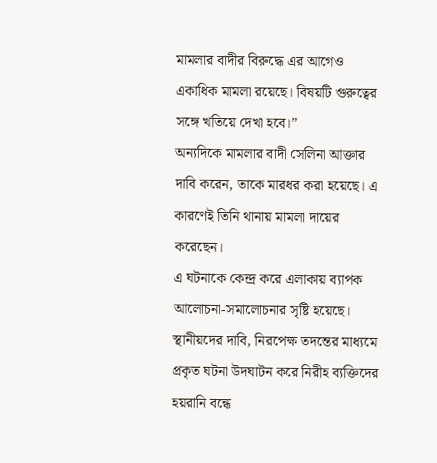মামলার বাদীর বিরুদ্ধে এর আগেও একাধিক মামলা রয়েছে। বিষয়টি গুরুত্বের সঙ্গে খতিয়ে দেখা হবে।”
অন্যদিকে মামলার বাদী সেলিনা আক্তার দাবি করেন, তাকে মারধর করা হয়েছে। এ কারণেই তিনি থানায় মামলা দায়ের করেছেন।
এ ঘটনাকে কেন্দ্র করে এলাকায় ব্যাপক আলোচনা-সমালোচনার সৃষ্টি হয়েছে। স্থানীয়দের দাবি, নিরপেক্ষ তদন্তের মাধ্যমে প্রকৃত ঘটনা উদঘাটন করে নিরীহ ব্যক্তিদের হয়রানি বন্ধে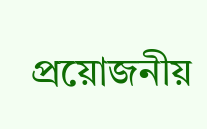প্রয়োজনীয়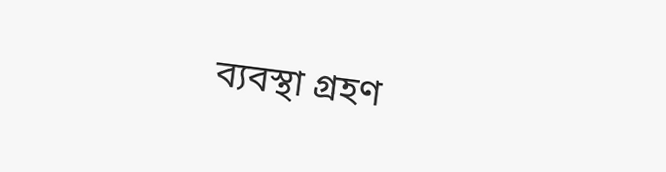ব্যবস্থা গ্রহণ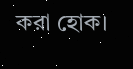করা হোক।